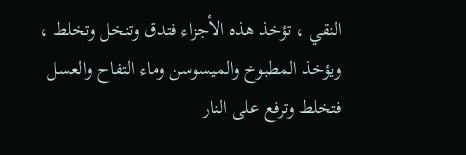النقي ، تؤخذ هذه الأجزاء فتدق وتنخل وتخلط ، ويؤخذ المطبوخ والميسوسن وماء التفاح والعسل فتخلط وترفع على النار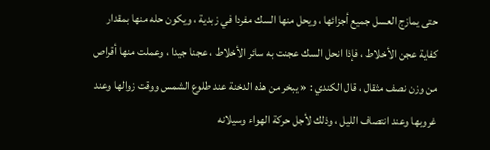حتى يمازج العسل جميع أجزائها ، ويحل منها السك مفردا في زبدية ، ويكون حله منها بمقدار كفاية عجن الأخلاط ، فإذا انحل السك عجنت به سائر الأخلاط ، عجنا جيدا ، وعملت منها أقراص من وزن نصف مثقال ، قال الكندي : « يبخر من هذه الدخنة عند طلوع الشمس ووقت زوالها وعند غروبها وعند انتصاف الليل ، وذلك لأجل حركة الهواء وسيلانه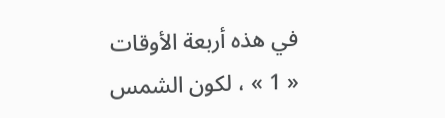في هذه أربعة الأوقات « 1 » ، لكون الشمس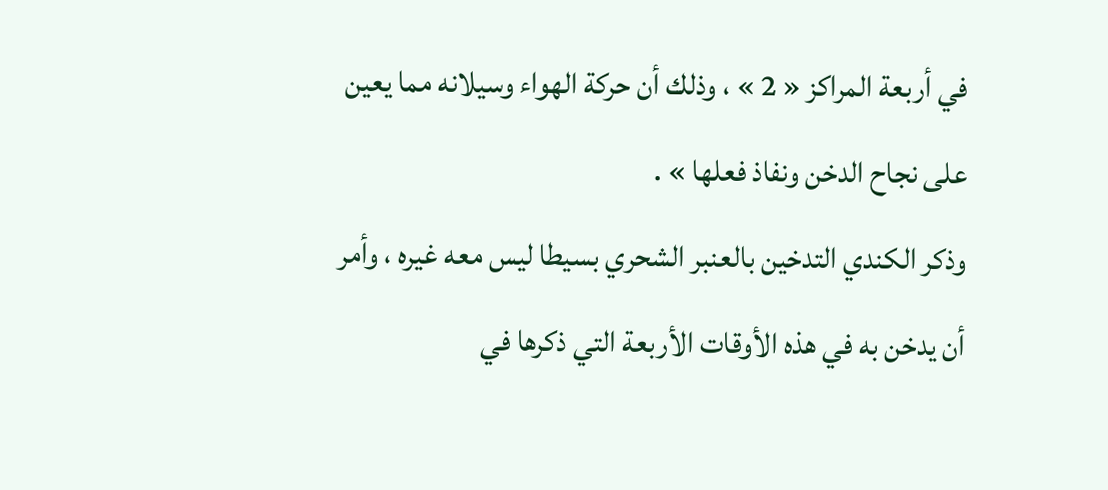في أربعة المراكز « 2 » ، وذلك أن حركة الهواء وسيلانه مما يعين على نجاح الدخن ونفاذ فعلها » .
وذكر الكندي التدخين بالعنبر الشحري بسيطا ليس معه غيره ، وأمر أن يدخن به في هذه الأوقات الأربعة التي ذكرها في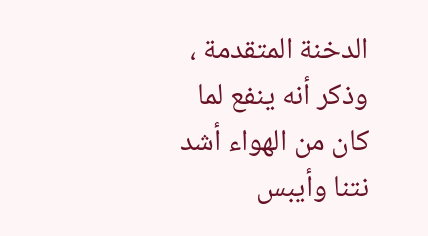الدخنة المتقدمة ، وذكر أنه ينفع لما كان من الهواء أشد نتنا وأيبس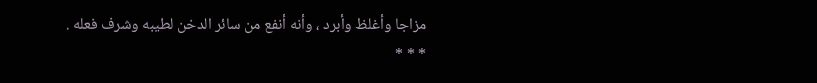مزاجا وأغلظ وأبرد ، وأنه أنفع من سائر الدخن لطيبه وشرف فعله .
* * *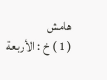هامش
( 1 ) خ : الأربعة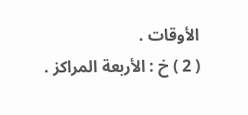الأوقات .
( 2 ) خ : الأربعة المراكز .